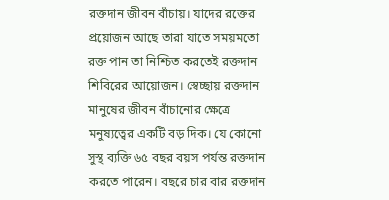রক্তদান জীবন বাঁচায়। যাদের রক্তের প্রয়োজন আছে তারা যাতে সময়মতো রক্ত পান তা নিশ্চিত করতেই রক্তদান শিবিরের আয়োজন। স্বেচ্ছায় রক্তদান মানুষের জীবন বাঁচানোর ক্ষেত্রে মনুষ্যত্বের একটি বড় দিক। যে কোনো সুস্থ ব্যক্তি ৬৫ বছর বয়স পর্যন্ত রক্তদান করতে পারেন। বছরে চার বার রক্তদান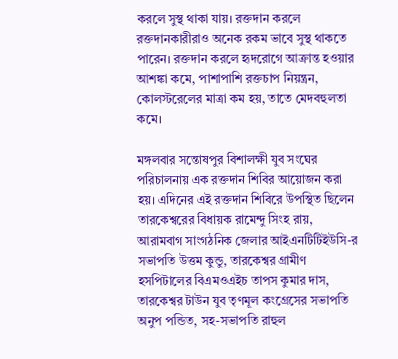করলে সুস্থ থাকা যায়। রক্তদান করলে রক্তদানকারীরাও অনেক রকম ভাবে সুস্থ থাকতে পারেন। রক্তদান করলে হৃদরোগে আক্রান্ত হওয়ার আশঙ্কা কমে, পাশাপাশি রক্তচাপ নিয়ন্ত্রন, কোলস্টরেলের মাত্রা কম হয়, তাতে মেদবহুলতা কমে।

মঙ্গলবার সন্তোষপুর বিশালক্ষী যুব সংঘের পরিচালনায় এক রক্তদান শিবির আয়োজন করা হয়। এদিনের এই রক্তদান শিবিরে উপস্থিত ছিলেন তারকেশ্বরের বিধায়ক রামেন্দু সিংহ রায়, আরামবাগ সাংগঠনিক জেলার আইএনটিটিইউসি-র সভাপতি উত্তম কুন্ডু, তারকেশ্বর গ্রামীণ হসপিটালের বিএমওএইচ তাপস কুমার দাস, তারকেশ্বর টাউন যুব তৃণমূল কংগ্রেসের সভাপতি অনুপ পন্ডিত, সহ-সভাপতি রাহুল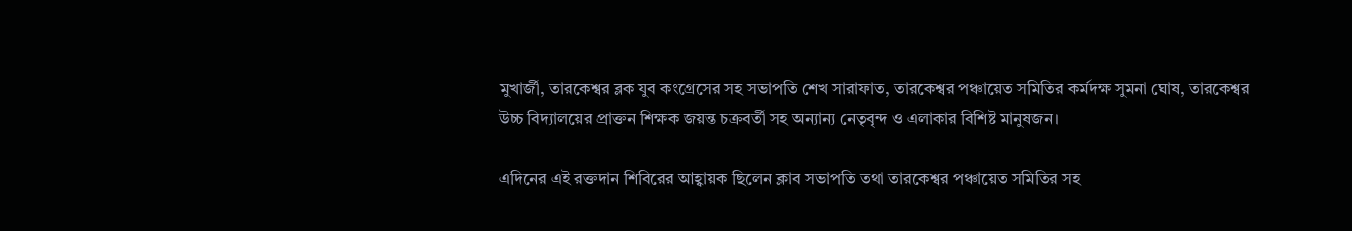মুখার্জী, তারকেশ্বর ব্লক যুব কংগ্রেসের সহ সভাপতি শেখ সারাফাত, তারকেশ্বর পঞ্চায়েত সমিতির কর্মদক্ষ সুমনা ঘোষ, তারকেশ্বর উচ্চ বিদ্যালয়ের প্রাক্তন শিক্ষক জয়ন্ত চক্রবর্তী সহ অন্যান্য নেতৃবৃন্দ ও এলাকার বিশিষ্ট মানুষজন।

এদিনের এই রক্তদান শিবিরের আহ্বায়ক ছিলেন ক্লাব সভাপতি তথা তারকেশ্বর পঞ্চায়েত সমিতির সহ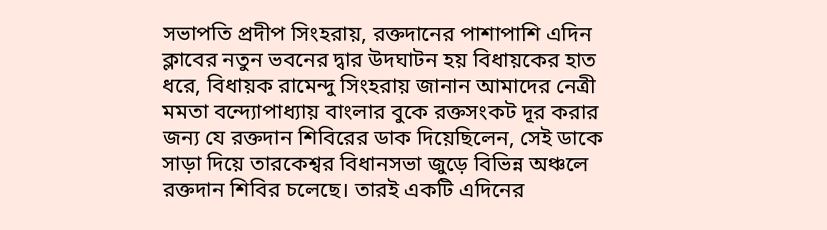সভাপতি প্রদীপ সিংহরায়, রক্তদানের পাশাপাশি এদিন ক্লাবের নতুন ভবনের দ্বার উদঘাটন হয় বিধায়কের হাত ধরে, বিধায়ক রামেন্দু সিংহরায় জানান আমাদের নেত্রী মমতা বন্দ্যোপাধ্যায় বাংলার বুকে রক্তসংকট দূর করার জন্য যে রক্তদান শিবিরের ডাক দিয়েছিলেন, সেই ডাকে সাড়া দিয়ে তারকেশ্বর বিধানসভা জুড়ে বিভিন্ন অঞ্চলে রক্তদান শিবির চলেছে। তারই একটি এদিনের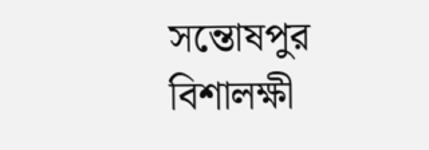সন্তোষপুর বিশালক্ষী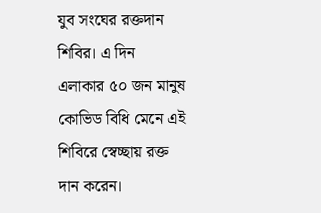যুব সংঘের রক্তদান শিবির। এ দিন এলাকার ৫০ জন মানুষ কোভিড বিধি মেনে এই শিবিরে স্বেচ্ছায় রক্ত দান করেন।